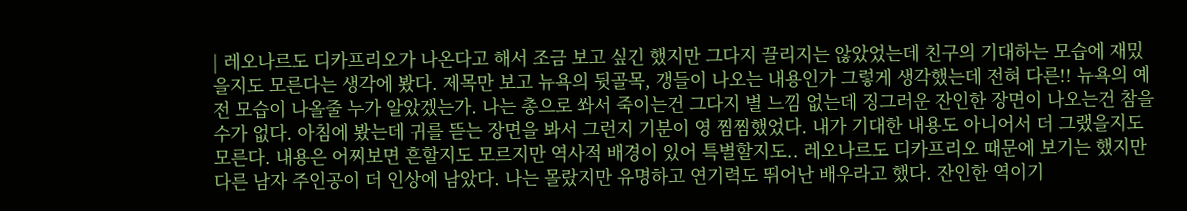| 레오나르도 디카프리오가 나온다고 해서 조금 보고 싶긴 했지만 그다지 끌리지는 않았었는데 친구의 기대하는 모습에 재밌을지도 모른다는 생각에 봤다. 제목만 보고 뉴욕의 뒷골목, 갱들이 나오는 내용인가 그렇게 생각했는데 전혀 다른!! 뉴욕의 예전 모습이 나올줄 누가 알았겠는가. 나는 총으로 쏴서 죽이는건 그다지 별 느낌 없는데 징그러운 잔인한 장면이 나오는건 참을수가 없다. 아침에 봤는데 귀를 뜯는 장면을 봐서 그런지 기분이 영 찜찜했었다. 내가 기대한 내용도 아니어서 더 그랬을지도 모른다. 내용은 어찌보면 흔할지도 모르지만 역사적 배경이 있어 특별할지도.. 레오나르도 디카프리오 때문에 보기는 했지만 다른 남자 주인공이 더 인상에 남았다. 나는 몰랐지만 유명하고 연기력도 뛰어난 배우라고 했다. 잔인한 역이기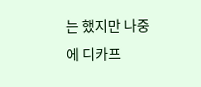는 했지만 나중에 디카프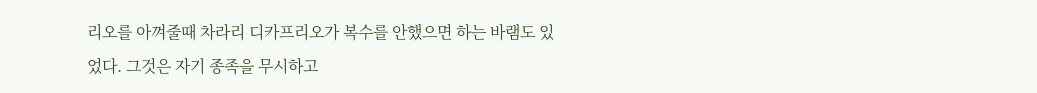리오를 아껴줄때 차라리 디카프리오가 복수를 안했으면 하는 바램도 있었다. 그것은 자기 종족을 무시하고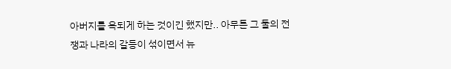아버지를 욕되게 하는 것이긴 했지만.. 아무튼 그 둘의 전쟁과 나라의 갈등이 섞이면서 뉴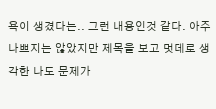욕이 생겼다는.. 그런 내용인것 같다. 아주 나쁘지는 않았지만 제목을 보고 멋데로 생각한 나도 문제가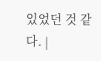있었던 것 같다. |